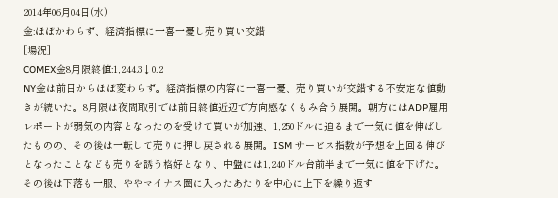2014年06月04日(水)
金:ほぼかわらず、経済指標に一喜一憂し売り買い交錯
[場況]
COMEX金8月限終値:1,244.3↓0.2
NY金は前日からほぼ変わらず。経済指標の内容に一喜一憂、売り買いが交錯する不安定な値動きが続いた。8月限は夜間取引では前日終値近辺で方向感なくもみ合う展開。朝方にはADP雇用レポートが弱気の内容となったのを受けて買いが加速、1,250ドルに迫るまで一気に値を伸ばしたものの、その後は一転して売りに押し戻される展開。ISM サービス指数が予想を上回る伸びとなったことなども売りを誘う格好となり、中盤には1,240ドル台前半まで一気に値を下げた。その後は下落も一服、ややマイナス圏に入ったあたりを中心に上下を繰り返す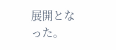展開となった。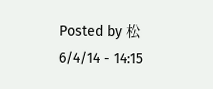Posted by 松 6/4/14 - 14:15